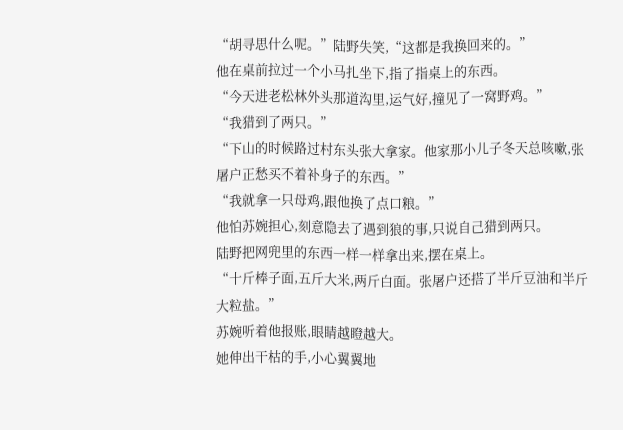“胡寻思什么呢。”陆野失笑,“这都是我换回来的。”
他在桌前拉过一个小马扎坐下,指了指桌上的东西。
“今天进老松林外头那道沟里,运气好,撞见了一窝野鸡。”
“我猎到了两只。”
“下山的时候路过村东头张大拿家。他家那小儿子冬天总咳嗽,张屠户正愁买不着补身子的东西。”
“我就拿一只母鸡,跟他换了点口粮。”
他怕苏婉担心,刻意隐去了遇到狼的事,只说自己猎到两只。
陆野把网兜里的东西一样一样拿出来,摆在桌上。
“十斤棒子面,五斤大米,两斤白面。张屠户还搭了半斤豆油和半斤大粒盐。”
苏婉听着他报账,眼睛越瞪越大。
她伸出干枯的手,小心翼翼地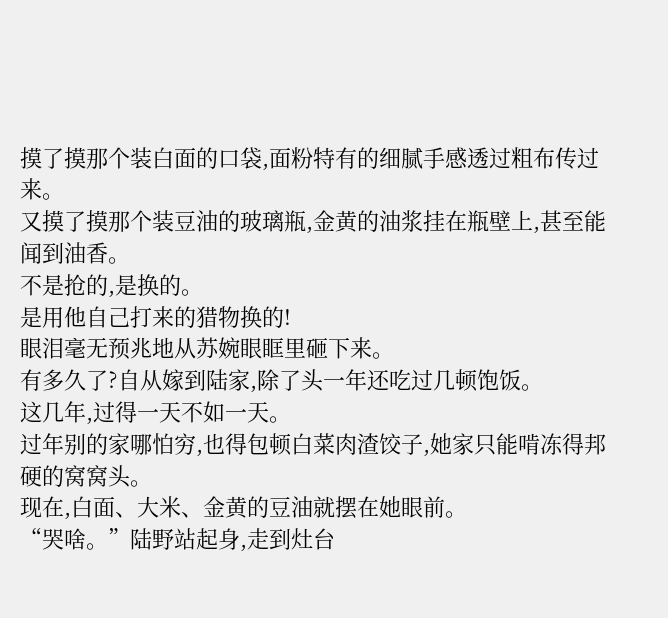摸了摸那个装白面的口袋,面粉特有的细腻手感透过粗布传过来。
又摸了摸那个装豆油的玻璃瓶,金黄的油浆挂在瓶壁上,甚至能闻到油香。
不是抢的,是换的。
是用他自己打来的猎物换的!
眼泪毫无预兆地从苏婉眼眶里砸下来。
有多久了?自从嫁到陆家,除了头一年还吃过几顿饱饭。
这几年,过得一天不如一天。
过年别的家哪怕穷,也得包顿白菜肉渣饺子,她家只能啃冻得邦硬的窝窝头。
现在,白面、大米、金黄的豆油就摆在她眼前。
“哭啥。”陆野站起身,走到灶台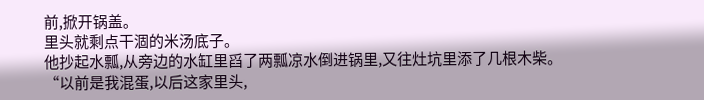前,掀开锅盖。
里头就剩点干涸的米汤底子。
他抄起水瓢,从旁边的水缸里舀了两瓢凉水倒进锅里,又往灶坑里添了几根木柴。
“以前是我混蛋,以后这家里头,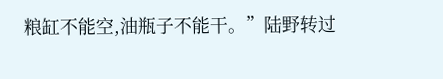粮缸不能空,油瓶子不能干。”陆野转过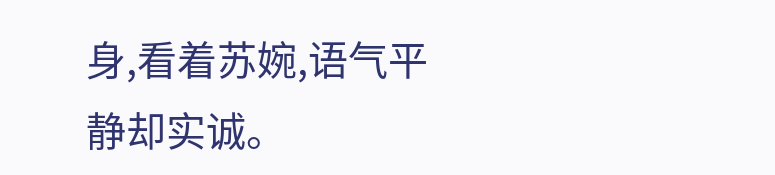身,看着苏婉,语气平静却实诚。